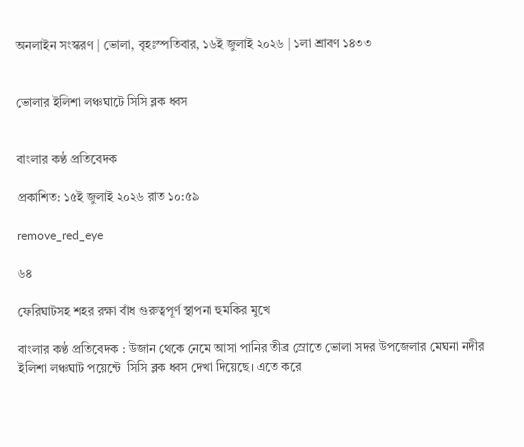অনলাইন সংস্করণ | ভোলা, বৃহঃস্পতিবার, ১৬ই জুলাই ২০২৬ | ১লা শ্রাবণ ১৪৩৩


ভোলার ইলিশা লঞ্চঘাটে সিসি ব্লক ধ্বস


বাংলার কণ্ঠ প্রতিবেদক

প্রকাশিত: ১৫ই জুলাই ২০২৬ রাত ১০:৫৯

remove_red_eye

৬৪

ফেরিঘাটসহ শহর রক্ষা বাঁধ গুরুত্বপূর্ণ স্থাপনা হুমকির মুখে

বাংলার কণ্ঠ প্রতিবেদক : উজান থেকে নেমে আসা পানির তীব্র স্রোতে ভোলা সদর উপজেলার মেঘনা নদীর ইলিশা লঞ্চঘাট পয়েন্টে  সিসি ব্লক ধ্বস দেখা দিয়েছে। এতে করে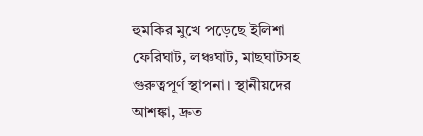হুমকির মুখে পড়েছে ইলিশা ফেরিঘাট, লঞ্চঘাট, মাছঘাটসহ গুরুত্বপূর্ণ স্থাপনা। স্থানীয়দের আশঙ্কা, দ্রুত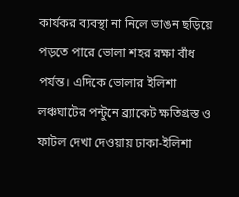কার্যকর ব্যবস্থা না নিলে ভাঙন ছড়িয়ে পড়তে পারে ভোলা শহর রক্ষা বাঁধ পর্যন্ত। এদিকে ভোলার ইলিশা লঞ্চঘাটের পন্টুনে ব্র্যাকেট ক্ষতিগ্রস্ত ও ফাটল দেখা দেওয়ায় ঢাকা-ইলিশা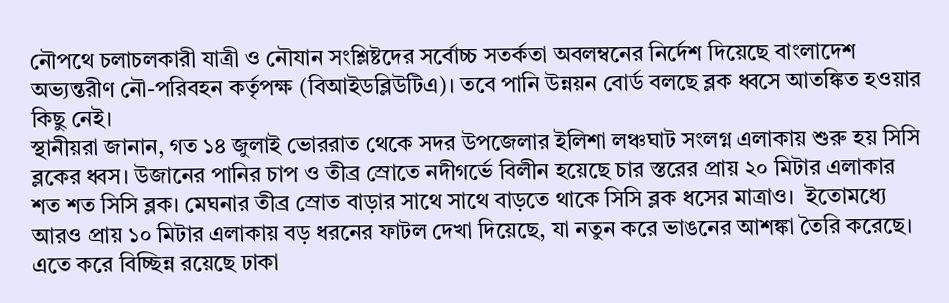নৌপথে চলাচলকারী যাত্রী ও নৌযান সংশ্লিষ্টদের সর্বোচ্চ সতর্কতা অবলম্বনের নির্দেশ দিয়েছে বাংলাদেশ অভ্যন্তরীণ নৌ-পরিবহন কর্তৃপক্ষ (বিআইডব্লিউটিএ)। তবে পানি উন্নয়ন বোর্ড বলছে ব্লক ধ্বসে আতঙ্কিত হওয়ার কিছু নেই।
স্থানীয়রা জানান, গত ১৪ জুলাই ভোররাত থেকে সদর উপজেলার ইলিশা লঞ্চঘাট সংলগ্ন এলাকায় শুরু হয় সিসি ব্লকের ধ্বস। উজানের পানির চাপ ও তীব্র স্রোতে নদীগর্ভে বিলীন হয়েছে চার স্তরের প্রায় ২০ মিটার এলাকার শত শত সিসি ব্লক। মেঘনার তীব্র স্রোত বাড়ার সাথে সাথে বাড়তে থাকে সিসি ব্লক ধসের মাত্রাও।  ইতোমধ্যে আরও প্রায় ১০ মিটার এলাকায় বড় ধরনের ফাটল দেখা দিয়েছে, যা নতুন করে ভাঙনের আশঙ্কা তৈরি করেছে। এতে করে বিচ্ছিন্ন রয়েছে ঢাকা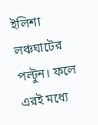ইলিশা লঞ্চঘাটের পল্টুন। ফলে এরই মধ্যে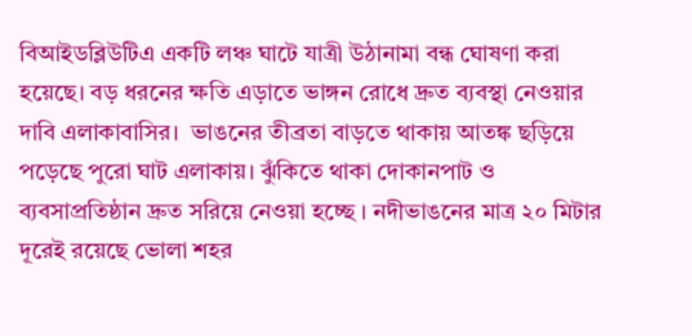বিআইডব্লিউটিএ একটি লঞ্চ ঘাটে যাত্রী উঠানামা বন্ধ ঘোষণা করা হয়েছে। বড় ধরনের ক্ষতি এড়াতে ভাঙ্গন রোধে দ্রুত ব্যবস্থা নেওয়ার দাবি এলাকাবাসির।  ভাঙনের তীব্রতা বাড়তে থাকায় আতঙ্ক ছড়িয়ে পড়েছে পুরো ঘাট এলাকায়। ঝুঁকিতে থাকা দোকানপাট ও ব্যবসাপ্রতিষ্ঠান দ্রুত সরিয়ে নেওয়া হচ্ছে । নদীভাঙনের মাত্র ২০ মিটার দূরেই রয়েছে ভোলা শহর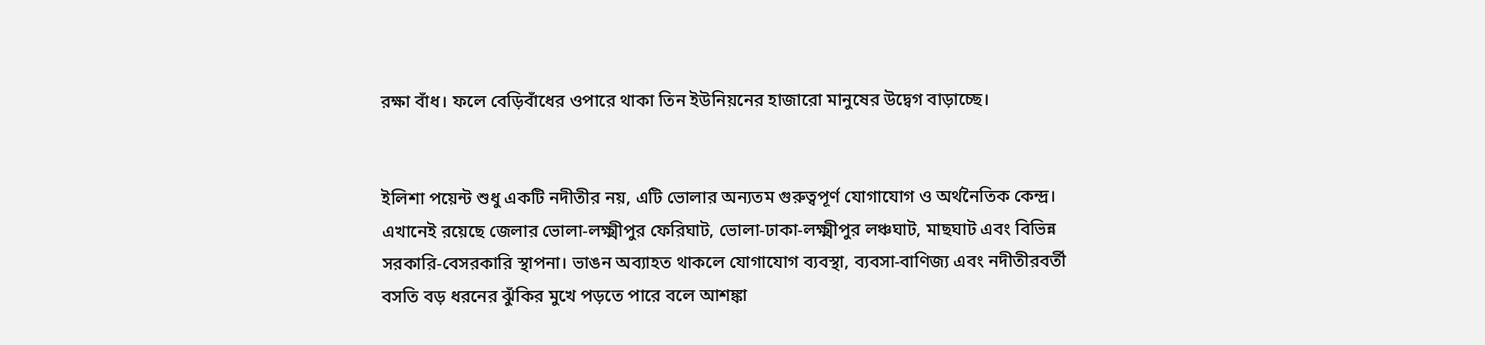রক্ষা বাঁধ। ফলে বেড়িবাঁধের ওপারে থাকা তিন ইউনিয়নের হাজারো মানুষের উদ্বেগ বাড়াচ্ছে।


ইলিশা পয়েন্ট শুধু একটি নদীতীর নয়, এটি ভোলার অন্যতম গুরুত্বপূর্ণ যোগাযোগ ও অর্থনৈতিক কেন্দ্র। এখানেই রয়েছে জেলার ভোলা-লক্ষ্মীপুর ফেরিঘাট, ভোলা-ঢাকা-লক্ষ্মীপুর লঞ্চঘাট, মাছঘাট এবং বিভিন্ন সরকারি-বেসরকারি স্থাপনা। ভাঙন অব্যাহত থাকলে যোগাযোগ ব্যবস্থা, ব্যবসা-বাণিজ্য এবং নদীতীরবর্তী বসতি বড় ধরনের ঝুঁকির মুখে পড়তে পারে বলে আশঙ্কা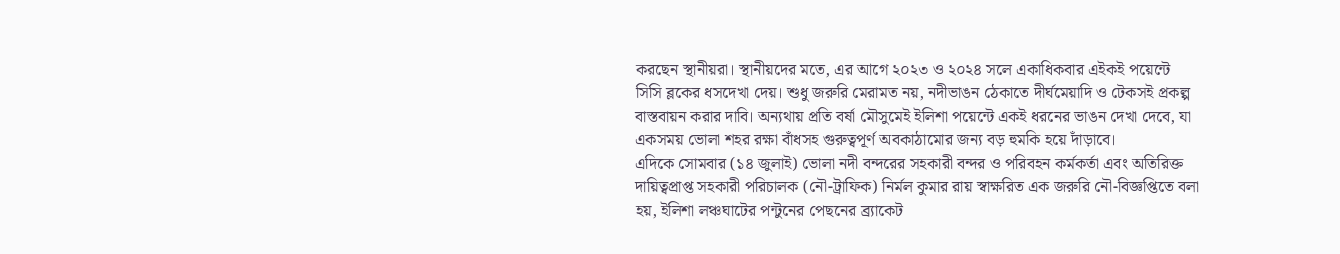করছেন স্থানীয়রা। স্থানীয়দের মতে, এর আগে ২০২৩ ও ২০২৪ সলে একাধিকবার এইকই পয়েন্টে সিসি ব্লকের ধসদেখা দেয়। শুধু জরুরি মেরামত নয়, নদীভাঙন ঠেকাতে দীর্ঘমেয়াদি ও টেকসই প্রকল্প বাস্তবায়ন করার দাবি। অন্যথায় প্রতি বর্ষা মৌসুমেই ইলিশা পয়েন্টে একই ধরনের ভাঙন দেখা দেবে, যা একসময় ভোলা শহর রক্ষা বাঁধসহ গুরুত্বপূর্ণ অবকাঠামোর জন্য বড় হুমকি হয়ে দাঁড়াবে।
এদিকে সোমবার (১৪ জুলাই) ভোলা নদী বন্দরের সহকারী বন্দর ও পরিবহন কর্মকর্তা এবং অতিরিক্ত দায়িত্বপ্রাপ্ত সহকারী পরিচালক (নৌ-ট্রাফিক) নির্মল কুমার রায় স্বাক্ষরিত এক জরুরি নৌ-বিজ্ঞপ্তিতে বলা হয়, ইলিশা লঞ্চঘাটের পন্টুনের পেছনের ব্র্যাকেট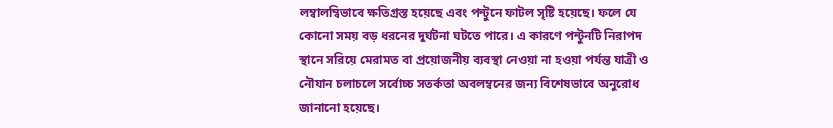লম্বালম্বিভাবে ক্ষতিগ্রস্ত হয়েছে এবং পন্টুনে ফাটল সৃষ্টি হয়েছে। ফলে যে কোনো সময় বড় ধরনের দুর্ঘটনা ঘটতে পারে। এ কারণে পন্টুনটি নিরাপদ স্থানে সরিয়ে মেরামত বা প্রয়োজনীয় ব্যবস্থা নেওয়া না হওয়া পর্যন্ত যাত্রী ও নৌযান চলাচলে সর্বোচ্চ সতর্কতা অবলম্বনের জন্য বিশেষভাবে অনুরোধ জানানো হয়েছে।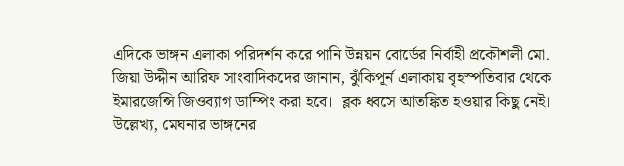এদিকে ভাঙ্গন এলাকা পরিদর্শন করে পানি উন্নয়ন বোর্ডের নির্বাহী প্রকৌশলী মো. জিয়া উদ্দীন আরিফ সাংবাদিকদের জানান, ঝুঁকিপূর্ন এলাকায় বৃহস্পতিবার থেকে ইমারজেন্সি জিওব্যাগ ডাম্পিং করা হবে।  ব্লক ধ্বসে আতঙ্কিত হওয়ার কিছু নেই।
উল্লেখ্য, মেঘনার ভাঙ্গনের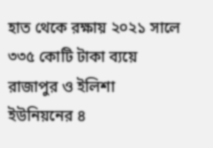হাত থেকে রক্ষায় ২০২১ সালে ৩৩৫ কোটি টাকা ব্যয়ে রাজাপুর ও ইলিশা ইউনিয়নের ৪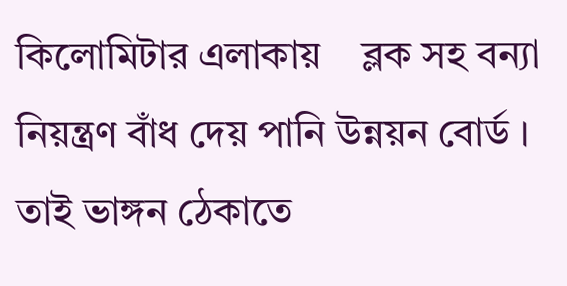কিলোমিটার এলাকায়    ব্লক সহ বন্যা নিয়ন্ত্রণ বাঁধ দেয় পানি উন্নয়ন বোর্ড । তাই ভাঙ্গন ঠেকাতে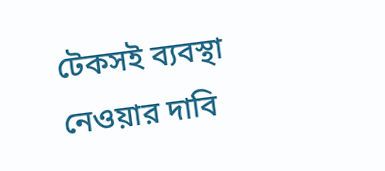টেকসই ব্যবস্থা নেওয়ার দাবি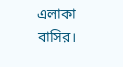এলাকা বাসির।